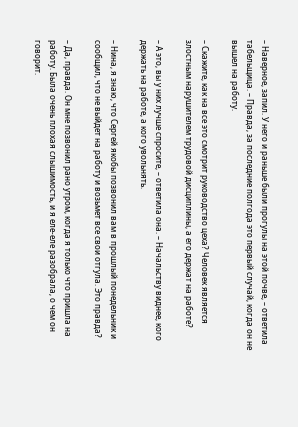– Наверное, запил. У него и раньше были прогулы на этой почве, – ответила табельщица. – Правда, за последние полгода это первый случай, когда он не вышел на работу.

– Скажите, как на все это смотрит руководство цеха? Человек является злостным нарушителем трудовой дисциплины, а его держат на работе?

– А это, вы у них лучше спросите, – ответила она. – Начальству виднее, кого держать на работе, а кого увольнять.

– Нина, я знаю, что Сергей якобы позвонил вам в прошлый понедельник и сообщил, что не выйдет на работу и возьмет все свои отгула. Это правда?

– Да, правда. Он мне позвонил рано утром, когда я только что пришла на работу. Была очень плохая слышимость, и я еле-еле разобрала, о чем он говорит.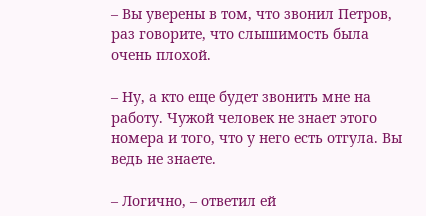– Вы уверены в том, что звонил Петров, раз говорите, что слышимость была очень плохой.

– Ну, а кто еще будет звонить мне на работу. Чужой человек не знает этого номера и того, что у него есть отгула. Вы ведь не знаете.

– Логично, – ответил ей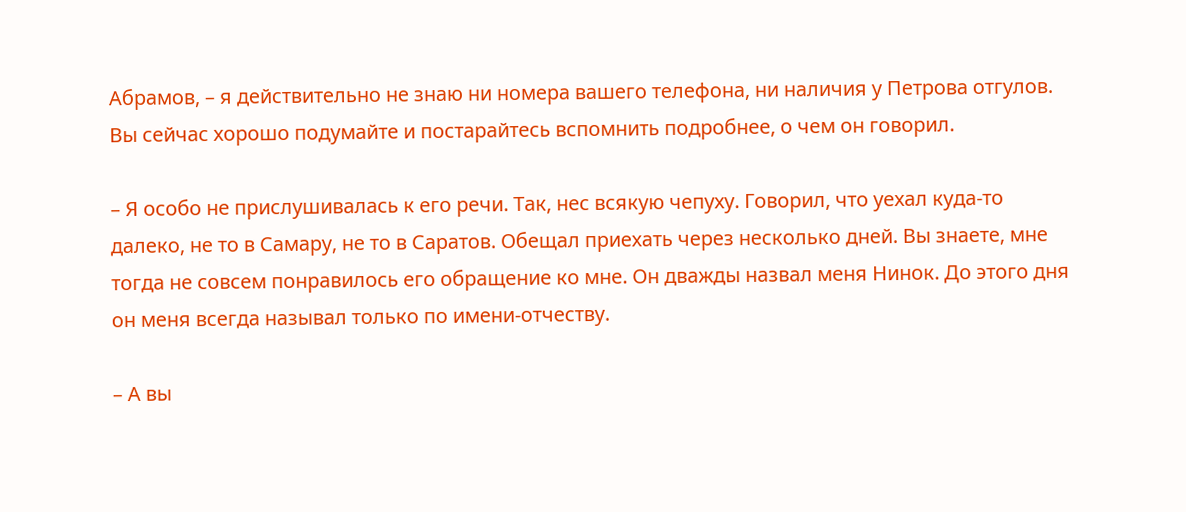Абрамов, – я действительно не знаю ни номера вашего телефона, ни наличия у Петрова отгулов. Вы сейчас хорошо подумайте и постарайтесь вспомнить подробнее, о чем он говорил.

– Я особо не прислушивалась к его речи. Так, нес всякую чепуху. Говорил, что уехал куда-то далеко, не то в Самару, не то в Саратов. Обещал приехать через несколько дней. Вы знаете, мне тогда не совсем понравилось его обращение ко мне. Он дважды назвал меня Нинок. До этого дня он меня всегда называл только по имени-отчеству.

– А вы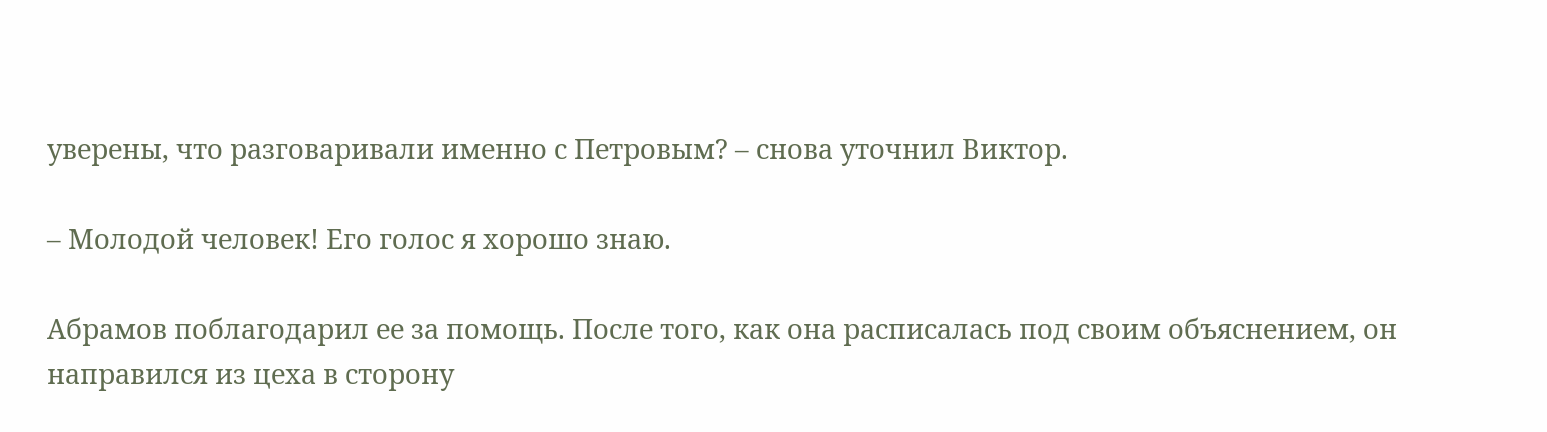уверены, что разговаривали именно с Петровым? – снова уточнил Виктор.

– Молодой человек! Его голос я хорошо знаю.

Абрамов поблагодарил ее за помощь. После того, как она расписалась под своим объяснением, он направился из цеха в сторону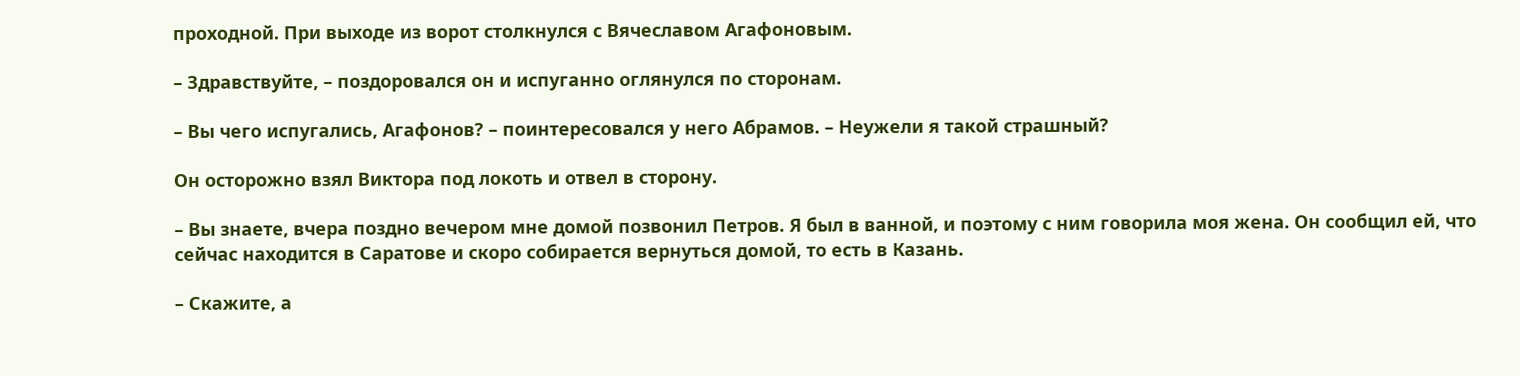проходной. При выходе из ворот столкнулся с Вячеславом Агафоновым.

– Здравствуйте, – поздоровался он и испуганно оглянулся по сторонам.

– Вы чего испугались, Агафонов? – поинтересовался у него Абрамов. – Неужели я такой страшный?

Он осторожно взял Виктора под локоть и отвел в сторону.

– Вы знаете, вчера поздно вечером мне домой позвонил Петров. Я был в ванной, и поэтому с ним говорила моя жена. Он сообщил ей, что сейчас находится в Саратове и скоро собирается вернуться домой, то есть в Казань.

– Скажите, а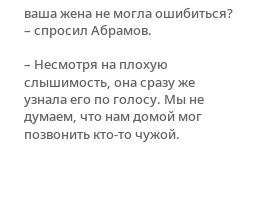ваша жена не могла ошибиться? – спросил Абрамов.

– Несмотря на плохую слышимость, она сразу же узнала его по голосу. Мы не думаем, что нам домой мог позвонить кто-то чужой.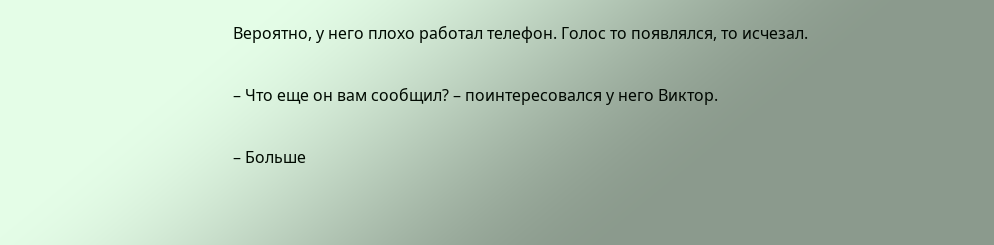Вероятно, у него плохо работал телефон. Голос то появлялся, то исчезал.

– Что еще он вам сообщил? – поинтересовался у него Виктор.

– Больше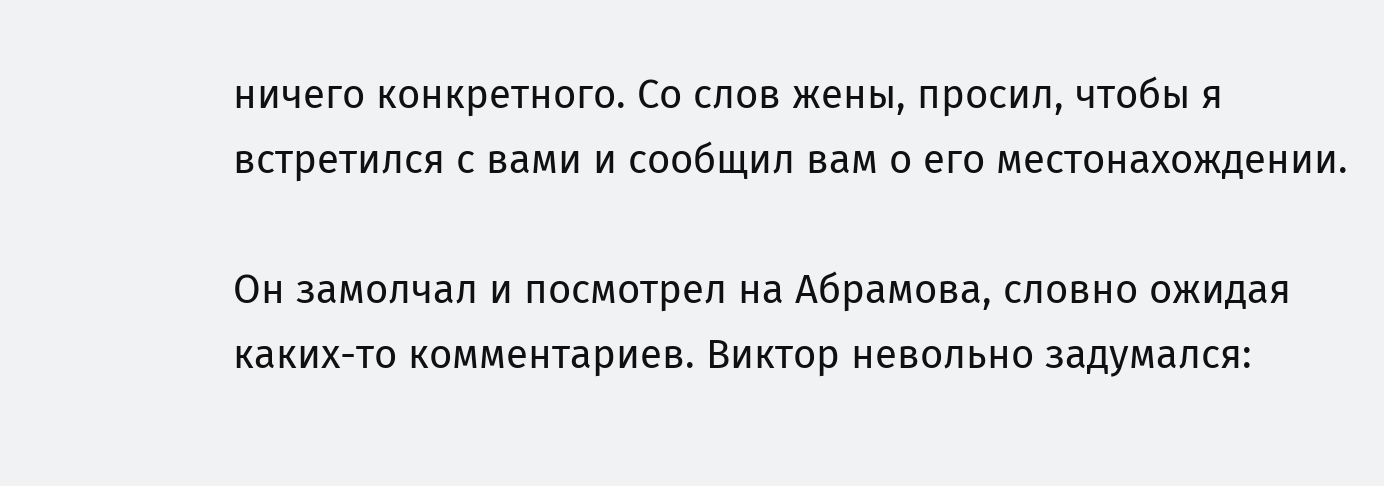ничего конкретного. Со слов жены, просил, чтобы я встретился с вами и сообщил вам о его местонахождении.

Он замолчал и посмотрел на Абрамова, словно ожидая каких-то комментариев. Виктор невольно задумался: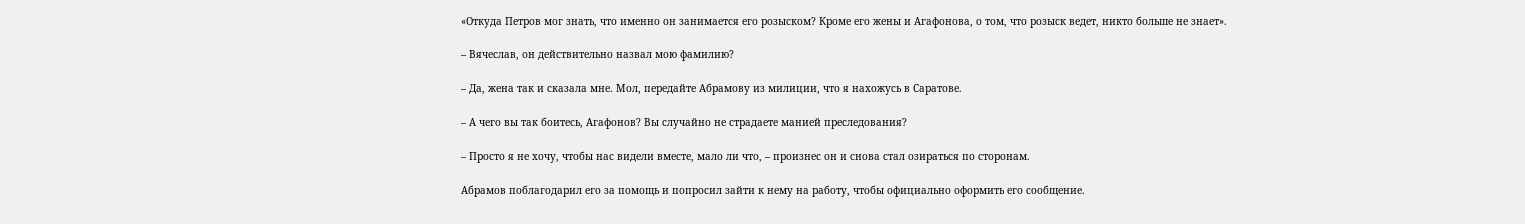«Откуда Петров мог знать, что именно он занимается его розыском? Кроме его жены и Агафонова, о том, что розыск ведет, никто больше не знает».

– Вячеслав, он действительно назвал мою фамилию?

– Да, жена так и сказала мне. Мол, передайте Абрамову из милиции, что я нахожусь в Саратове.

– А чего вы так боитесь, Агафонов? Вы случайно не страдаете манией преследования?

– Просто я не хочу, чтобы нас видели вместе, мало ли что, – произнес он и снова стал озираться по сторонам.

Абрамов поблагодарил его за помощь и попросил зайти к нему на работу, чтобы официально оформить его сообщение.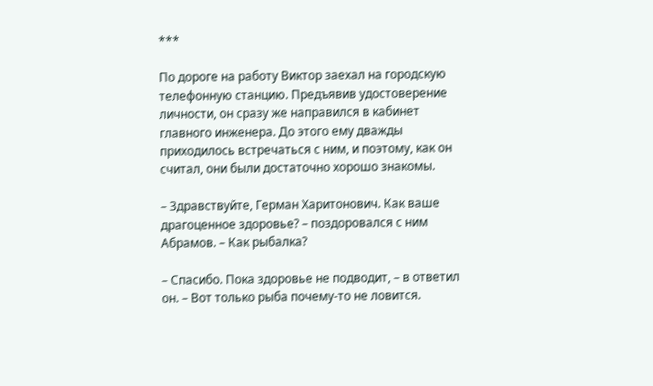***

По дороге на работу Виктор заехал на городскую телефонную станцию. Предъявив удостоверение личности, он сразу же направился в кабинет главного инженера. До этого ему дважды приходилось встречаться с ним, и поэтому, как он считал, они были достаточно хорошо знакомы.

– Здравствуйте, Герман Харитонович. Как ваше драгоценное здоровье? – поздоровался с ним Абрамов. – Как рыбалка?

– Спасибо. Пока здоровье не подводит, – в ответил он. – Вот только рыба почему-то не ловится.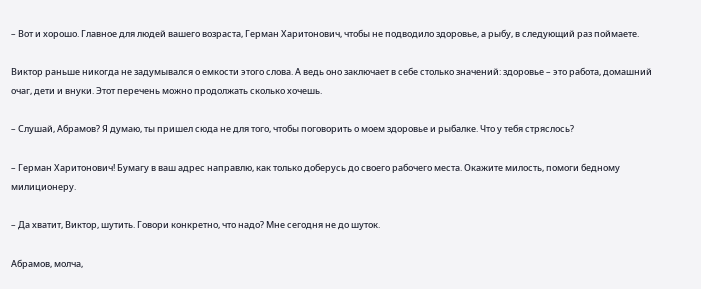– Вот и хорошо. Главное для людей вашего возраста, Герман Харитонович, чтобы не подводило здоровье, а рыбу, в следующий раз поймаете.

Виктор раньше никогда не задумывался о емкости этого слова. А ведь оно заключает в себе столько значений: здоровье – это работа, домашний очаг, дети и внуки. Этот перечень можно продолжать сколько хочешь.

– Слушай, Абрамов? Я думаю, ты пришел сюда не для того, чтобы поговорить о моем здоровье и рыбалке. Что у тебя стряслось?

– Герман Харитонович! Бумагу в ваш адрес направлю, как только доберусь до своего рабочего места. Окажите милость, помоги бедному милиционеру.

– Да хватит, Виктор, шутить. Говори конкретно, что надо? Мне сегодня не до шуток.

Абрамов, молча,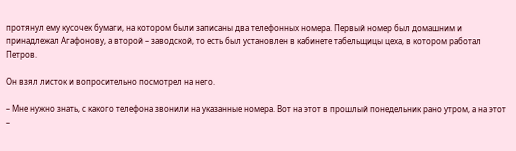протянул ему кусочек бумаги, на котором были записаны два телефонных номера. Первый номер был домашним и принадлежал Агафонову, а второй – заводской, то есть был установлен в кабинете табельщицы цеха, в котором работал Петров.

Он взял листок и вопросительно посмотрел на него.

– Мне нужно знать, с какого телефона звонили на указанные номера. Вот на этот в прошлый понедельник рано утром, а на этот –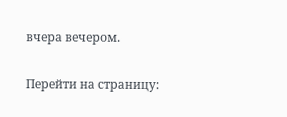вчера вечером.

Перейти на страницу: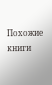Похожие книги